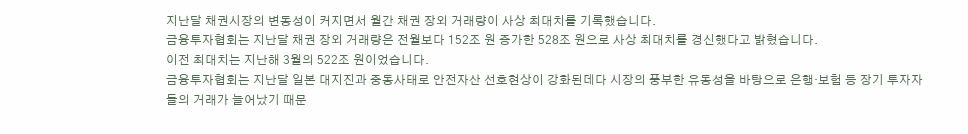지난달 채권시장의 변동성이 커지면서 월간 채권 장외 거래량이 사상 최대치를 기록했습니다.
금융투자협회는 지난달 채권 장외 거래량은 전월보다 152조 원 증가한 528조 원으로 사상 최대치를 경신했다고 밝혔습니다.
이전 최대치는 지난해 3월의 522조 원이었습니다.
금융투자협회는 지난달 일본 대지진과 중동사태로 안전자산 선호현상이 강화된데다 시장의 풍부한 유동성을 바탕으로 은행·보험 등 장기 투자자들의 거래가 늘어났기 때문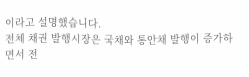이라고 설명했습니다.
전체 채권 발행시장은 국채와 통안채 발행이 증가하면서 전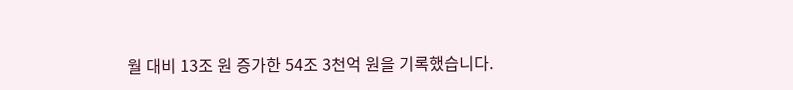월 대비 13조 원 증가한 54조 3천억 원을 기록했습니다.